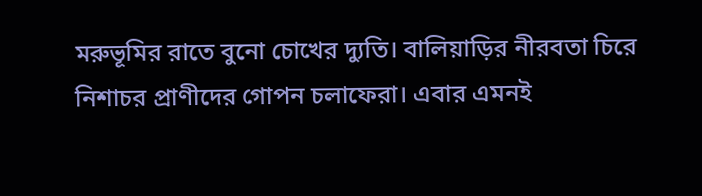মরুভূমির রাতে বুনো চোখের দ্যুতি। বালিয়াড়ির নীরবতা চিরে নিশাচর প্রাণীদের গোপন চলাফেরা। এবার এমনই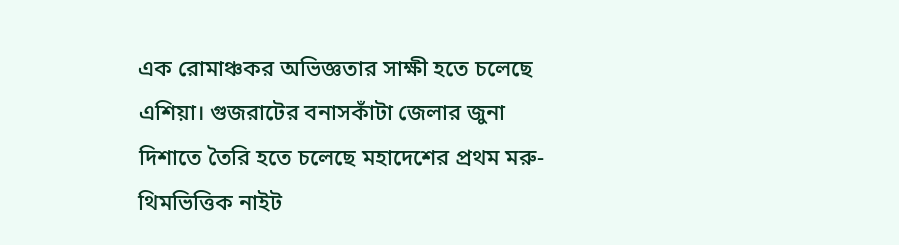এক রোমাঞ্চকর অভিজ্ঞতার সাক্ষী হতে চলেছে এশিয়া। গুজরাটের বনাসকাঁটা জেলার জুনা দিশাতে তৈরি হতে চলেছে মহাদেশের প্রথম মরু-থিমভিত্তিক নাইট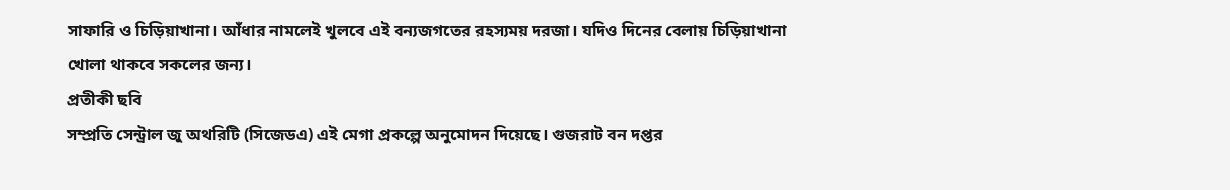সাফারি ও চিড়িয়াখানা। আঁধার নামলেই খুলবে এই বন্যজগতের রহস্যময় দরজা। যদিও দিনের বেলায় চিড়িয়াখানা খোলা থাকবে সকলের জন্য।
প্রতীকী ছবি
সম্প্রতি সেন্ট্রাল জু অথরিটি (সিজেডএ) এই মেগা প্রকল্পে অনুমোদন দিয়েছে। গুজরাট বন দপ্তর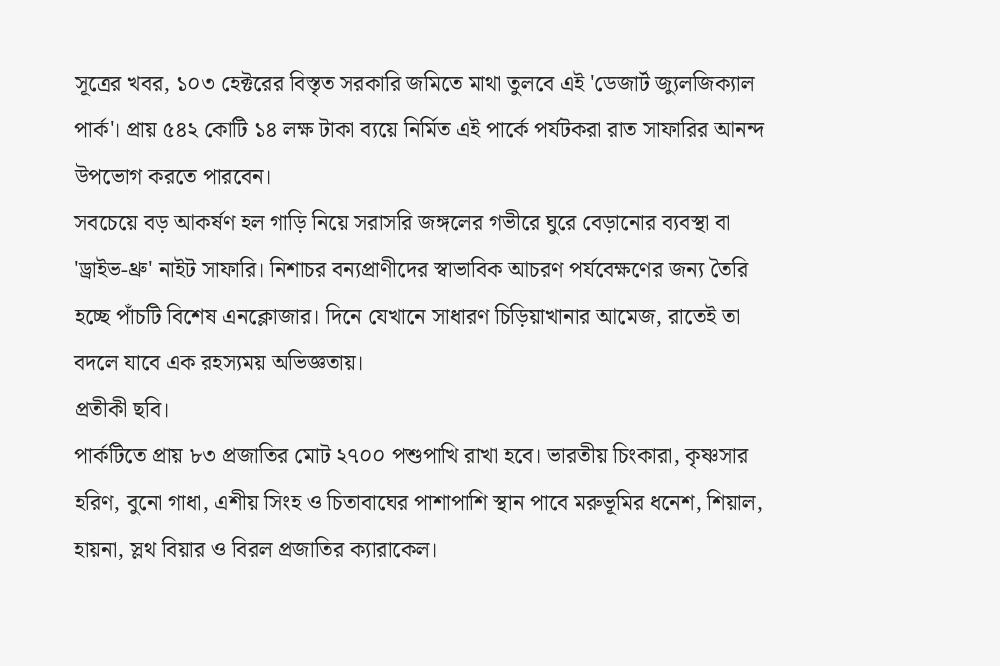সূত্রের খবর, ১০৩ হেক্টরের বিস্তৃত সরকারি জমিতে মাথা তুলবে এই 'ডেজার্ট জ্যুলজিক্যাল পার্ক'। প্রায় ৫৪২ কোটি ১৪ লক্ষ টাকা ব্যয়ে নির্মিত এই পার্কে পর্যটকরা রাত সাফারির আনন্দ উপভোগ করতে পারবেন।
সবচেয়ে বড় আকর্ষণ হল গাড়ি নিয়ে সরাসরি জঙ্গলের গভীরে ঘুরে বেড়ানোর ব্যবস্থা বা 'ড্রাইভ-থ্রু' নাইট সাফারি। নিশাচর বন্যপ্রাণীদের স্বাভাবিক আচরণ পর্যবেক্ষণের জন্য তৈরি হচ্ছে পাঁচটি বিশেষ এনক্লোজার। দিনে যেখানে সাধারণ চিড়িয়াখানার আমেজ, রাতেই তা বদলে যাবে এক রহস্যময় অভিজ্ঞতায়।
প্রতীকী ছবি।
পার্কটিতে প্রায় ৮৩ প্রজাতির মোট ২৭০০ পশুপাখি রাখা হবে। ভারতীয় চিংকারা, কৃষ্ণসার হরিণ, বুনো গাধা, এশীয় সিংহ ও চিতাবাঘের পাশাপাশি স্থান পাবে মরুভূমির ধনেশ, শিয়াল, হায়না, স্লথ বিয়ার ও বিরল প্রজাতির ক্যারাকেল।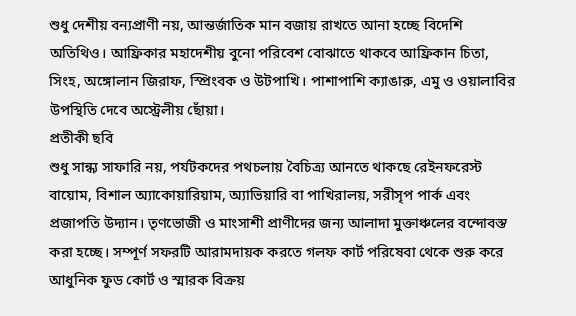শুধু দেশীয় বন্যপ্রাণী নয়, আন্তর্জাতিক মান বজায় রাখতে আনা হচ্ছে বিদেশি অতিথিও। আফ্রিকার মহাদেশীয় বুনো পরিবেশ বোঝাতে থাকবে আফ্রিকান চিতা, সিংহ, অঙ্গোলান জিরাফ, স্প্রিংবক ও উটপাখি। পাশাপাশি ক্যাঙারু, এমু ও ওয়ালাবির উপস্থিতি দেবে অস্ট্রেলীয় ছোঁয়া।
প্রতীকী ছবি
শুধু সান্ধ্য সাফারি নয়, পর্যটকদের পথচলায় বৈচিত্র্য আনতে থাকছে রেইনফরেস্ট বায়োম, বিশাল অ্যাকোয়ারিয়াম, অ্যাভিয়ারি বা পাখিরালয়, সরীসৃপ পার্ক এবং প্রজাপতি উদ্যান। তৃণভোজী ও মাংসাশী প্রাণীদের জন্য আলাদা মুক্তাঞ্চলের বন্দোবস্ত করা হচ্ছে। সম্পূর্ণ সফরটি আরামদায়ক করতে গলফ কার্ট পরিষেবা থেকে শুরু করে আধুনিক ফুড কোর্ট ও স্মারক বিক্রয়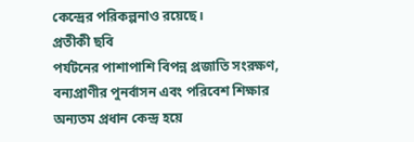কেন্দ্রের পরিকল্পনাও রয়েছে।
প্রতীকী ছবি
পর্যটনের পাশাপাশি বিপন্ন প্রজাতি সংরক্ষণ, বন্যপ্রাণীর পুনর্বাসন এবং পরিবেশ শিক্ষার অন্যতম প্রধান কেন্দ্র হয়ে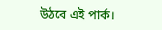উঠবে এই পার্ক।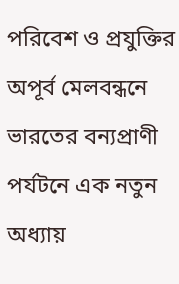পরিবেশ ও প্রযুক্তির অপূর্ব মেলবন্ধনে ভারতের বন্যপ্রাণী পর্যটনে এক নতুন অধ্যায়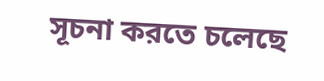সূচনা করতে চলেছে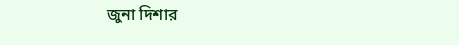জুনা দিশার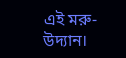এই মরু-উদ্যান।